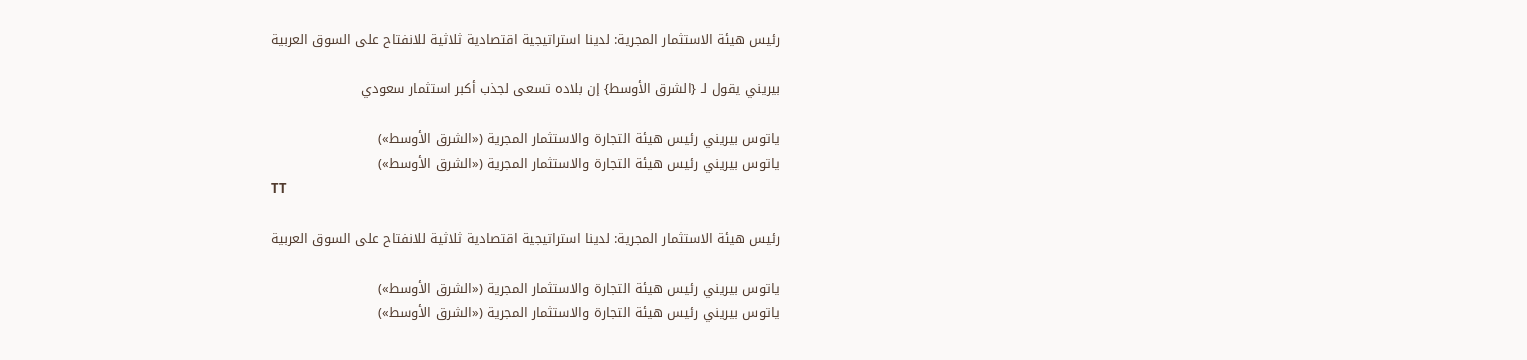رئيس هيئة الاستثمار المجرية: لدينا استراتيجية اقتصادية ثلاثية للانفتاح على السوق العربية

بيريني يقول لـ {الشرق الأوسط} إن بلاده تسعى لجذب أكبر استثمار سعودي

ياتوس بيريني رئيس هيئة التجارة والاستثمار المجرية («الشرق الأوسط»)
ياتوس بيريني رئيس هيئة التجارة والاستثمار المجرية («الشرق الأوسط»)
TT

رئيس هيئة الاستثمار المجرية: لدينا استراتيجية اقتصادية ثلاثية للانفتاح على السوق العربية

ياتوس بيريني رئيس هيئة التجارة والاستثمار المجرية («الشرق الأوسط»)
ياتوس بيريني رئيس هيئة التجارة والاستثمار المجرية («الشرق الأوسط»)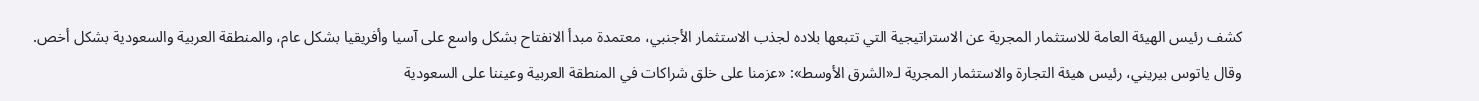كشف رئيس الهيئة العامة للاستثمار المجرية عن الاستراتيجية التي تتبعها بلاده لجذب الاستثمار الأجنبي، معتمدة مبدأ الانفتاح بشكل واسع على آسيا وأفريقيا بشكل عام، والمنطقة العربية والسعودية بشكل أخص.
وقال ياتوس بيريني، رئيس هيئة التجارة والاستثمار المجرية لـ«الشرق الأوسط»: «عزمنا على خلق شراكات في المنطقة العربية وعيننا على السعودية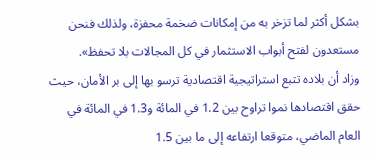بشكل أكثر لما تزخر به من إمكانات ضخمة محفزة، ولذلك فنحن مستعدون لفتح أبواب الاستثمار في كل المجالات بلا تحفظ».
وزاد أن بلاده تتبع استراتيجية اقتصادية ترسو بها إلى بر الأمان، حيث حقق اقتصادها نموا تراوح بين 1.2 في المائة و1.3 في المائة في العام الماضي، متوقعا ارتفاعه إلى ما بين 1.5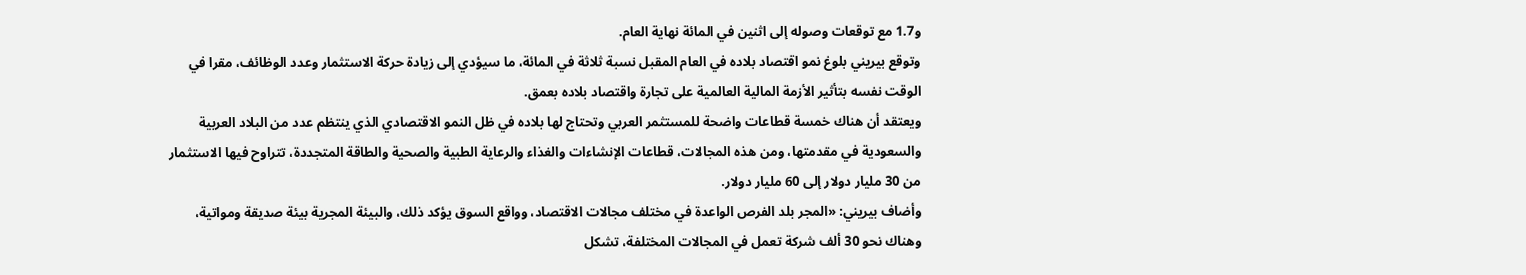و1.7 مع توقعات وصوله إلى اثنين في المائة نهاية العام.
وتوقع بيريني بلوغ نمو اقتصاد بلاده في العام المقبل نسبة ثلاثة في المائة، ما سيؤدي إلى زيادة حركة الاستثمار وعدد الوظائف، مقرا في الوقت نفسه بتأثير الأزمة المالية العالمية على تجارة واقتصاد بلاده بعمق.
ويعتقد أن هناك خمسة قطاعات واضحة للمستثمر العربي وتحتاج لها بلاده في ظل النمو الاقتصادي الذي ينتظم عدد من البلاد العربية والسعودية في مقدمتها، ومن هذه المجالات، قطاعات الإنشاءات والغذاء والرعاية الطبية والصحية والطاقة المتجددة، تتراوح فيها الاستثمار من 30 مليار دولار إلى 60 مليار دولار.
وأضاف بيريني: «المجر بلد الفرص الواعدة في مختلف مجالات الاقتصاد، وواقع السوق يؤكد ذلك، والبيئة المجرية بيئة صديقة ومواتية، وهناك نحو 30 ألف شركة تعمل في المجالات المختلفة، تشكل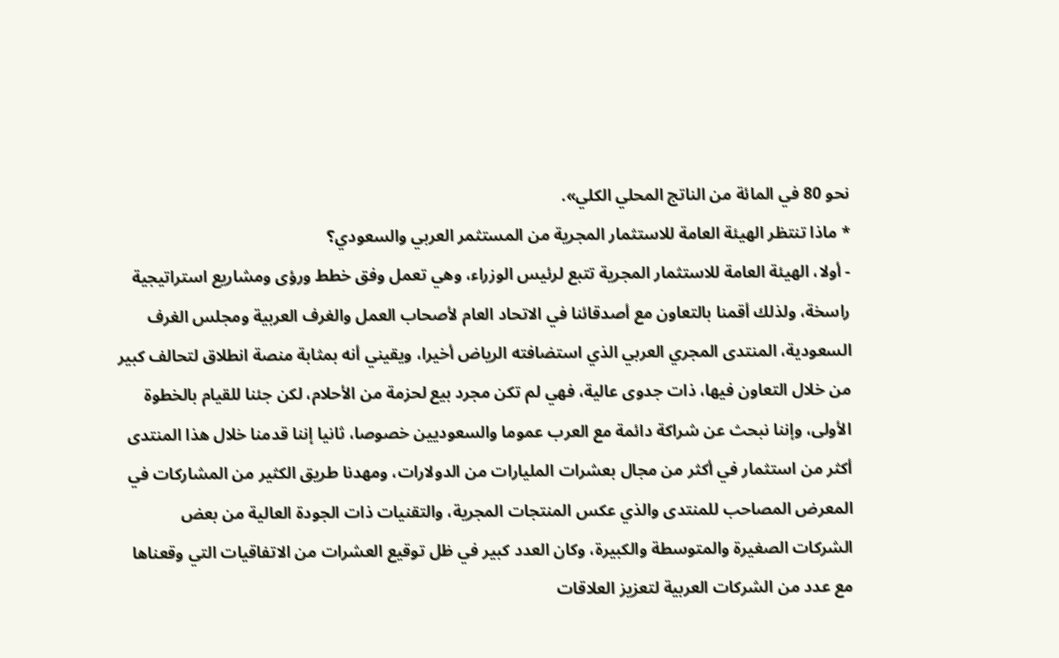نحو 80 في المائة من الناتج المحلي الكلي».
* ماذا تنتظر الهيئة العامة للاستثمار المجرية من المستثمر العربي والسعودي؟
- أولا، الهيئة العامة للاستثمار المجرية تتبع لرئيس الوزراء، وهي تعمل وفق خطط ورؤى ومشاريع استراتيجية راسخة، ولذلك أقمنا بالتعاون مع أصدقائنا في الاتحاد العام لأصحاب العمل والغرف العربية ومجلس الغرف السعودية، المنتدى المجري العربي الذي استضافته الرياض أخيرا، ويقيني أنه بمثابة منصة انطلاق لتحالف كبير من خلال التعاون فيها، ذات جدوى عالية، فهي لم تكن مجرد بيع لحزمة من الأحلام، لكن جئنا للقيام بالخطوة الأولى، وإننا نبحث عن شراكة دائمة مع العرب عموما والسعوديين خصوصا، ثانيا إننا قدمنا خلال هذا المنتدى أكثر من استثمار في أكثر من مجال بعشرات المليارات من الدولارات، ومهدنا طريق الكثير من المشاركات في المعرض المصاحب للمنتدى والذي عكس المنتجات المجرية، والتقنيات ذات الجودة العالية من بعض الشركات الصغيرة والمتوسطة والكبيرة، وكان العدد كبير في ظل توقيع العشرات من الاتفاقيات التي وقعناها مع عدد من الشركات العربية لتعزيز العلاقات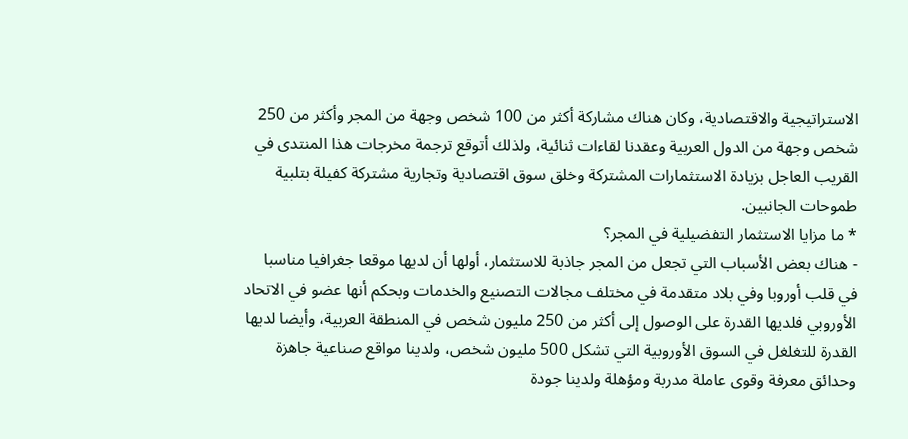الاستراتيجية والاقتصادية، وكان هناك مشاركة أكثر من 100 شخص وجهة من المجر وأكثر من 250 شخص وجهة من الدول العربية وعقدنا لقاءات ثنائية، ولذلك أتوقع ترجمة مخرجات هذا المنتدى في القريب العاجل بزيادة الاستثمارات المشتركة وخلق سوق اقتصادية وتجارية مشتركة كفيلة بتلبية طموحات الجانبين.
* ما مزايا الاستثمار التفضيلية في المجر؟
- هناك بعض الأسباب التي تجعل من المجر جاذبة للاستثمار، أولها أن لديها موقعا جغرافيا مناسبا في قلب أوروبا وفي بلاد متقدمة في مختلف مجالات التصنيع والخدمات وبحكم أنها عضو في الاتحاد الأوروبي فلديها القدرة على الوصول إلى أكثر من 250 مليون شخص في المنطقة العربية، وأيضا لديها القدرة للتغلغل في السوق الأوروبية التي تشكل 500 مليون شخص، ولدينا مواقع صناعية جاهزة وحدائق معرفة وقوى عاملة مدربة ومؤهلة ولدينا جودة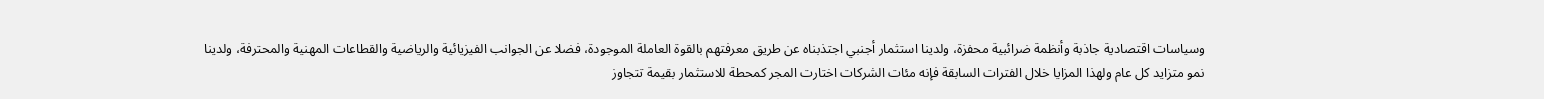وسياسات اقتصادية جاذبة وأنظمة ضرائبية محفزة، ولدينا استثمار أجنبي اجتذبناه عن طريق معرفتهم بالقوة العاملة الموجودة، فضلا عن الجوانب الفيزيائية والرياضية والقطاعات المهنية والمحترفة، ولدينا نمو متزايد كل عام ولهذا المزايا خلال الفترات السابقة فإنه مئات الشركات اختارت المجر كمحطة للاستثمار بقيمة تتجاوز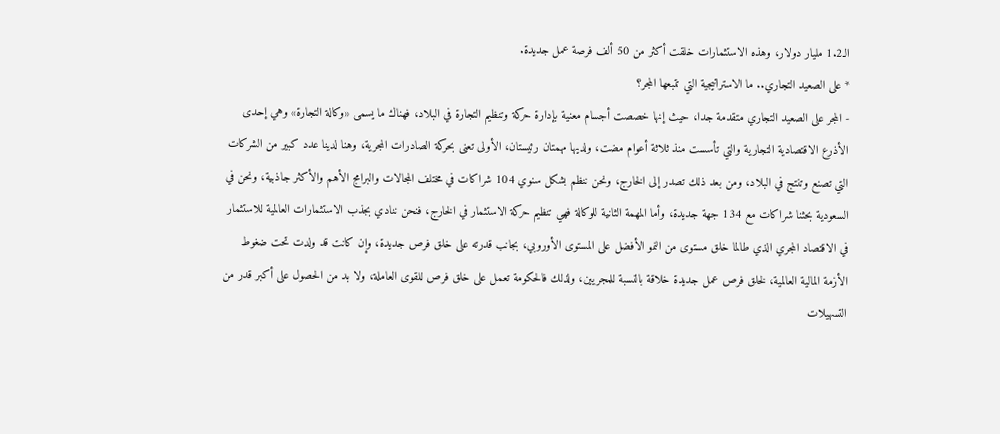الـ1.2 مليار دولار، وهذه الاستثمارات خلقت أكثر من 50 ألف فرصة عمل جديدة.
* على الصعيد التجاري.. ما الاستراتيجية التي تتبعها المجر؟
- المجر على الصعيد التجاري متقدمة جدا، حيث إنها خصصت أجسام معنية بإدارة حركة وتنظيم التجارة في البلاد، فهناك ما يسمى «وكالة التجارة» وهي إحدى الأذرع الاقتصادية التجارية والتي تأسست منذ ثلاثة أعوام مضت، ولديها مهمتان رئيستان، الأولى تعنى بحركة الصادرات المجرية، وهنا لدينا عدد كبير من الشركات التي تصنع وتنتج في البلاد، ومن بعد ذلك تصدر إلى الخارج، ونحن ننظم بشكل سنوي 104 شراكات في مختلف المجالات والبرامج الأهم والأكثر جاذبية، ونحن في السعودية بحثنا شراكات مع 134 جهة جديدة، وأما المهمة الثانية للوكالة فهي تنظيم حركة الاستثمار في الخارج، فنحن ننادي بجذب الاستثمارات العالمية للاستثمار في الاقتصاد المجري الذي طالما خلق مستوى من النمو الأفضل على المستوى الأوروبي، بجانب قدرته على خلق فرص جديدة، وإن كانت قد ولدت تحت ضغوط الأزمة المالية العالمية، لخلق فرص عمل جديدة خلاقة بالنسبة للمجريين، ولذلك فالحكومة تعمل على خلق فرص للقوى العاملة، ولا بد من الحصول على أكبر قدر من التسهيلات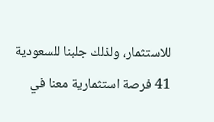للاستثمار، ولذلك جلبنا للسعودية 41 فرصة استثمارية معنا في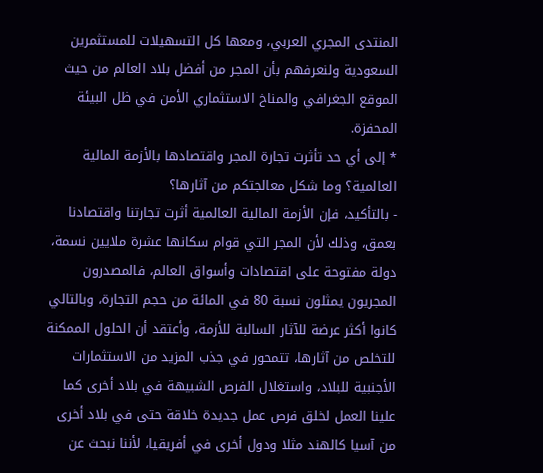المنتدى المجري العربي، ومعها كل التسهيلات للمستثمرين السعودية ولنعرفهم بأن المجر من أفضل بلاد العالم من حيث الموقع الجغرافي والمناخ الاستثماري الأمن في ظل البيئة المحفزة.
* إلى أي حد تأثرت تجارة المجر واقتصادها بالأزمة المالية العالمية؟ وما شكل معالجتكم من آثارها؟
- بالتأكيد، فإن الأزمة المالية العالمية أثرت تجارتنا واقتصادنا بعمق، وذلك لأن المجر التي قوام سكانها عشرة ملايين نسمة، دولة مفتوحة على اقتصادات وأسواق العالم، فالمصدرون المجريون يمثلون نسبة 80 في المائة من حجم التجارة، وبالتالي كانوا أكثر عرضة للآثار السالبة للأزمة، وأعتقد أن الحلول الممكنة للتخلص من آثارها، تتمحور في جذب المزيد من الاستثمارات الأجنبية للبلاد، واستغلال الفرص الشبيهة في بلاد أخرى كما علينا العمل لخلق فرص عمل جديدة خلاقة حتى في بلاد أخرى من آسيا كالهند مثلا ودول أخرى في أفريقيا، لأننا نبحث عن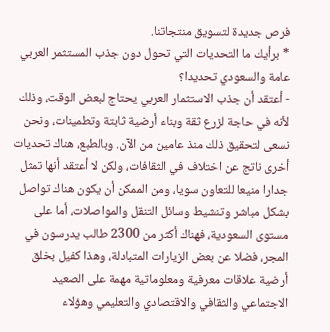فرص جديدة لتسويق منتجاتنا.
* برأيك ما التحديات التي تحول دون جذب المستثمر العربي عامة والسعودي تحديدا؟
- أعتقد أن جذب الاستثمار العربي يحتاج لبعض الوقت، وذلك لأنه في حاجة لزرع ثقة وبناء أرضية ثابتة وتطمينات، ونحن نسعى لتحقيق ذلك منذ عامين من الآن. وبالطبع، هناك تحديات أخرى ناتج عن اختلاف في الثقافات، ولكن لا أعتقد أنها تمثل جدارا منيعا للتعاون سويا، ومن الممكن أن يكون هناك تواصل بشكل مباشر وتنشيط وسائل التنقل والمواصلات، أما على مستوى السعودية، فهناك أكثر من 2300 طالب يدرسون في المجر، فضلا عن بعض الزيارات المتبادلة، وهذا كفيل بخلق أرضية علاقات معرفية ومعلوماتية مهمة على الصعيد الاجتماعي والثقافي والاقتصادي والتعليمي وهؤلاء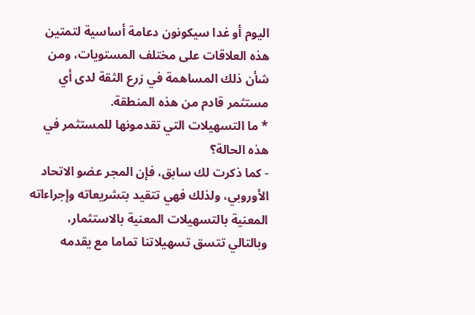اليوم أو غدا سيكونون دعامة أساسية لتمتين هذه العلاقات على مختلف المستويات، ومن شأن ذلك المساهمة في زرع الثقة لدى أي مستثمر قادم من هذه المنطقة.
* ما التسهيلات التي تقدمونها للمستثمر في هذه الحالة؟
- كما ذكرت لك سابق، فإن المجر عضو الاتحاد الأوروبي، ولذلك فهي تتقيد بتشريعاته وإجراءاته المعنية بالتسهيلات المعنية بالاستثمار، وبالتالي تتسق تسهيلاتنا تماما مع يقدمه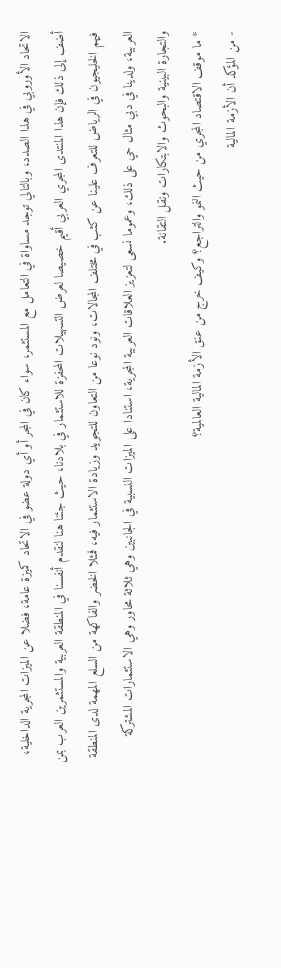الاتحاد الأوروبي في هذا الصدد، وبالتالي توجد مساواة في التعامل مع المستثمر، سواء كان في المجر أو أي دولة عضو في الاتحاد كميزة عامة، فضلا عن الميزات المجرية الداخلية، أضف إلى ذلك فإن هذا المنتدى المجري العربي أقيم خصيصا لعرض التسهيلات المحفزة للاستثمار في بلادنا، حيث جئنا هنا لنقدم أنفسنا في المنطقة العربية والمستثمرين العرب بمن فيهم الخليجيون في الرياض للتعرف علينا عن كثب في مختلف المجالات، ونود نوعا من التعاون للتجويد وزيادة الاستثمار فيه، فمثلا الخضر والفاكهة من السلع المهمة لدى المنطقة العربية، ولدينا في دبي مثال حي على ذلك، وعموما نسعى لتعزيز العلاقات العربية المجرية، استنادا على الميزات النسبية في الجانبين وهي ثلاثة محاور وهي الاستثمارات المشتركة والتجارة البينية والبحوث والابتكارات ونقل التقانة.
* ما موقف الاقتصاد المجري من حيث النمو والتراجع؟ وكيف خرج من عنق الأزمة المالية العالمية؟
- من المؤكد أن الأزمة المالية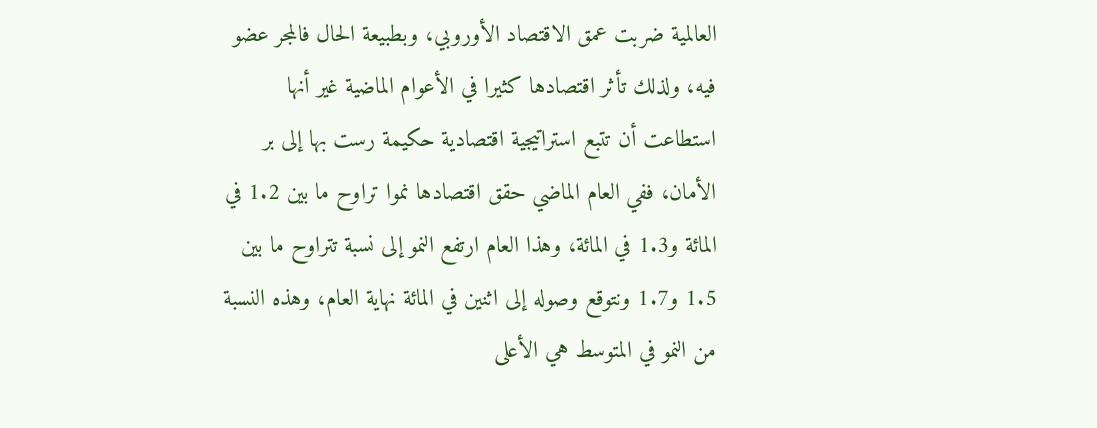العالمية ضربت عمق الاقتصاد الأوروبي، وبطبيعة الحال فالمجر عضو فيه، ولذلك تأثر اقتصادها كثيرا في الأعوام الماضية غير أنها استطاعت أن تتبع استراتيجية اقتصادية حكيمة رست بها إلى بر الأمان، ففي العام الماضي حقق اقتصادها نموا تراوح ما بين 1.2 في المائة و1.3 في المائة، وهذا العام ارتفع النمو إلى نسبة تتراوح ما بين 1.5 و1.7 ونتوقع وصوله إلى اثنين في المائة نهاية العام، وهذه النسبة من النمو في المتوسط هي الأعلى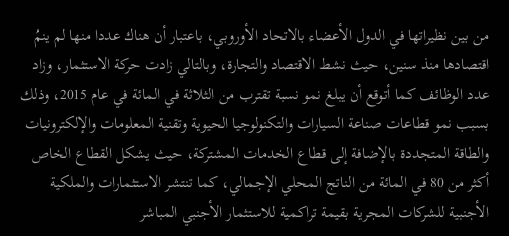من بين نظيراتها في الدول الأعضاء بالاتحاد الأوروبي، باعتبار أن هناك عددا منها لم ينمُ اقتصادها منذ سنين، حيث نشط الاقتصاد والتجارة، وبالتالي زادت حركة الاستثمار، وزاد عدد الوظائف كما أتوقع أن يبلغ نمو نسبة تقترب من الثلاثة في المائة في عام 2015، وذلك بسبب نمو قطاعات صناعة السيارات والتكنولوجيا الحيوية وتقنية المعلومات والإلكترونيات والطاقة المتجددة بالإضافة إلى قطاع الخدمات المشتركة، حيث يشكل القطاع الخاص أكثر من 80 في المائة من الناتج المحلي الإجمالي، كما تنتشر الاستثمارات والملكية الأجنبية للشركات المجرية بقيمة تراكمية للاستثمار الأجنبي المباشر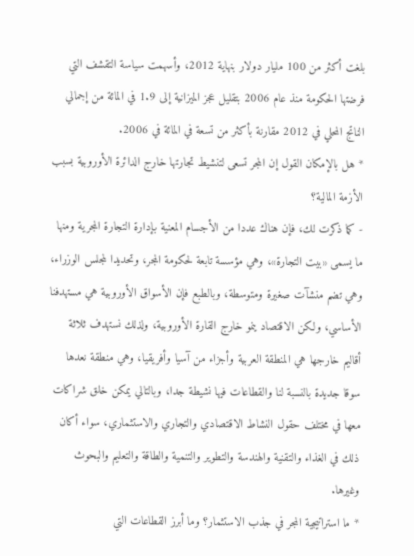بلغت أكثر من 100 مليار دولار بنهاية 2012، وأسهمت سياسة التقشف التي فرضتها الحكومة منذ عام 2006 بتقليل عجز الميزانية إلى 1.9 في المائة من إجمالي الناتج المحلي في 2012 مقارنة بأكثر من تسعة في المائة في 2006.
* هل بالإمكان القول إن المجر تسعى لتنشيط تجارتها خارج الدائرة الأوروبية بسبب الأزمة المالية؟
- كما ذكرت لك، فإن هناك عددا من الأجسام المعنية بإدارة التجارة المجرية ومنها ما يسمى «بيت التجارة»، وهي مؤسسة تابعة لحكومة المجر، وتحديدا لمجلس الوزراء، وهي تضم منشآت صغيرة ومتوسطة، وبالطبع فإن الأسواق الأوروبية هي مستهدفنا الأساسي، ولكن الاقتصاد ينمو خارج القارة الأوروبية، ولذلك نستهدف ثلاثة أقاليم خارجها هي المنطقة العربية وأجزاء من آسيا وأفريقيا، وهي منطقة نعدها سوقا جديدة بالنسبة لنا والقطاعات فيها نشيطة جدا، وبالتالي يمكن خلق شراكات معها في مختلف حقول النشاط الاقتصادي والتجاري والاستثماري، سواء أكان ذلك في الغذاء والتقنية والهندسة والتطوير والتنمية والطاقة والتعليم والبحوث وغيرها.
* ما استراتيجية المجر في جذب الاستثمار؟ وما أبرز القطاعات التي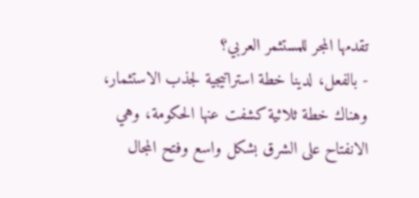تقدمها المجر للمستثمر العربي؟
- بالفعل، لدينا خطة استراتيجية لجذب الاستثمار، وهناك خطة ثلاثية كشفت عنها الحكومة، وهي الانفتاح على الشرق بشكل واسع وفتح المجال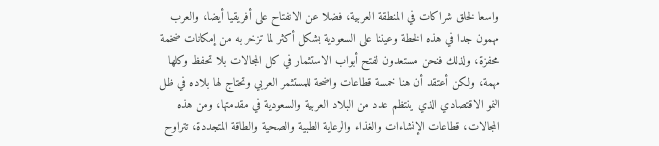واسعا لخلق شراكات في المنطقة العربية، فضلا عن الانفتاح على أفريقيا أيضا، والعرب مهمون جدا في هذه الخطة وعيننا على السعودية بشكل أكثر لما تزخر به من إمكانات ضخمة محفزة، ولذلك فنحن مستعدون لفتح أبواب الاستثمار في كل المجالات بلا تحفظ وكلها مهمة، ولكن أعتقد أن هنا خمسة قطاعات واضحة للمستثمر العربي وتحتاج لها بلاده في ظل النمو الاقتصادي الذي ينتظم عدد من البلاد العربية والسعودية في مقدمتها، ومن هذه المجالات، قطاعات الإنشاءات والغذاء والرعاية الطبية والصحية والطاقة المتجددة، تتراوح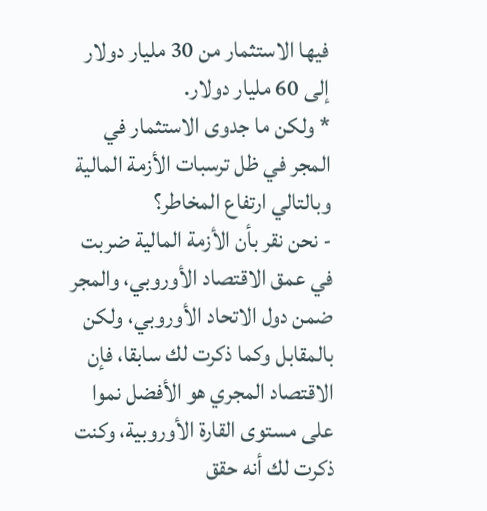فيها الاستثمار من 30 مليار دولار إلى 60 مليار دولار.
* ولكن ما جدوى الاستثمار في المجر في ظل ترسبات الأزمة المالية وبالتالي ارتفاع المخاطر؟
- نحن نقر بأن الأزمة المالية ضربت في عمق الاقتصاد الأوروبي، والمجر ضمن دول الاتحاد الأوروبي، ولكن بالمقابل وكما ذكرت لك سابقا، فإن الاقتصاد المجري هو الأفضل نموا على مستوى القارة الأوروبية، وكنت ذكرت لك أنه حقق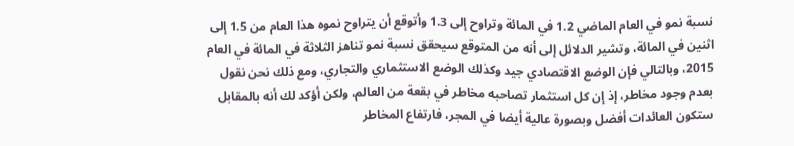نسبة نمو في العام الماضي 1.2 في المائة وتراوح إلى 1.3 وأتوقع أن يتراوح نموه هذا العام من 1.5 إلى اثنين في المائة، وتشير الدلائل إلى أنه من المتوقع سيحقق نسبة نمو تناهز الثلاثة في المائة في العام 2015، وبالتالي فإن الوضع الاقتصادي جيد وكذلك الوضع الاستثماري والتجاري، ومع ذلك نحن نقول بعدم وجود مخاطر، إذ إن كل استثمار تصاحبه مخاطر في بقعة من العالم، ولكن أؤكد لك أنه بالمقابل ستكون العائدات أفضل وبصورة عالية أيضا في المجر، فارتفاع المخاطر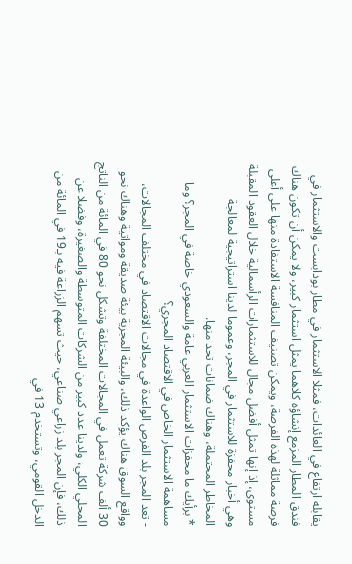يقابله ارتفاع في العائدات، فمثلا الاستثمار في مطار بودابست والاستثمار في فندق المطار المزمع إنشاؤه كلاهما يمثل استثمار كبير، ولا يمكن أن تكون هناك فرصة مماثلة لهذه الفرصة، ويمكن تصنيف المنافسة الاستفادة منها على أعلى مستوى، إذ إنها تمثل أفضل مجال للاستثمارات الرأسمالية خلال العقود المقبلة وهي أخبار محفزة للاستثمار في المجر، وعموما لدينا استراتيجية لمعالجة المخاطر المحتملة، وهناك ضمانات تحد منها.
* برأيك ما محفزات الاستثمار العربي عامة والسعودي خاصة في المجر؟ وما مساهمة الاستثمار الخاص في الاقتصاد المجري؟
- تعد المجر بلد الفرص الواعدة في مجالات الاقتصاد في مختلف المجالات، وواقع السوق هناك يؤكد ذلك، والبيئة المجرية بيئة صديقة ومواتية وهناك نحو 30 ألف شركة تعمل في المجالات المختلفة وتشكل نحو 80 في المائة من الناتج المحلي الكلي، ولدينا عدد كبير من الشركات المتوسطة والصغيرة، وفضلا عن ذلك، فإن المجر بلد زراعي صناعي، حيث تسهم الزراعة فيه بـ19 في المائة من الدخل القومي، وتستخدم 13 في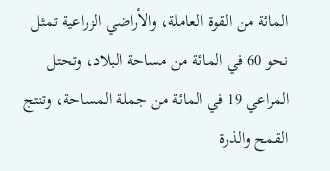المائة من القوة العاملة، والأراضي الزراعية تمثل نحو 60 في المائة من مساحة البلاد، وتحتل المراعي 19 في المائة من جملة المساحة، وتنتج القمح والذرة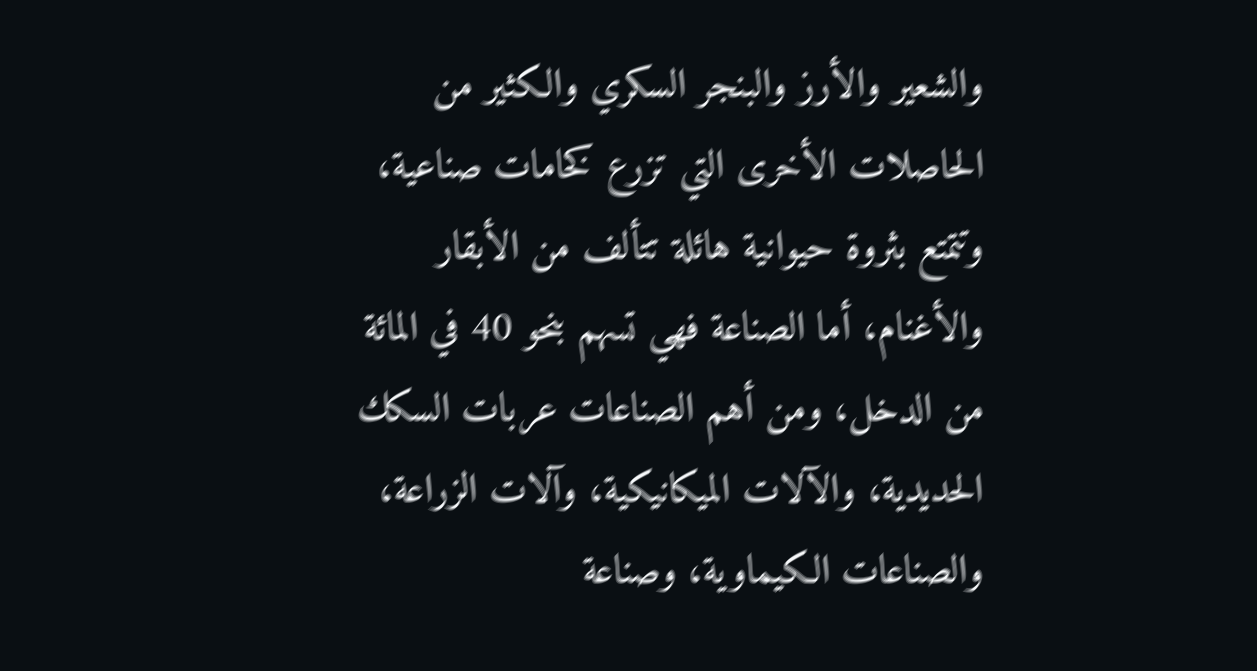والشعير والأرز والبنجر السكري والكثير من الحاصلات الأخرى التي تزرع كخامات صناعية، وتتمتع بثروة حيوانية هائلة تتألف من الأبقار والأغنام، أما الصناعة فهي تسهم بنحو 40 في المائة من الدخل، ومن أهم الصناعات عربات السكك الحديدية، والآلات الميكانيكية، وآلات الزراعة، والصناعات الكيماوية، وصناعة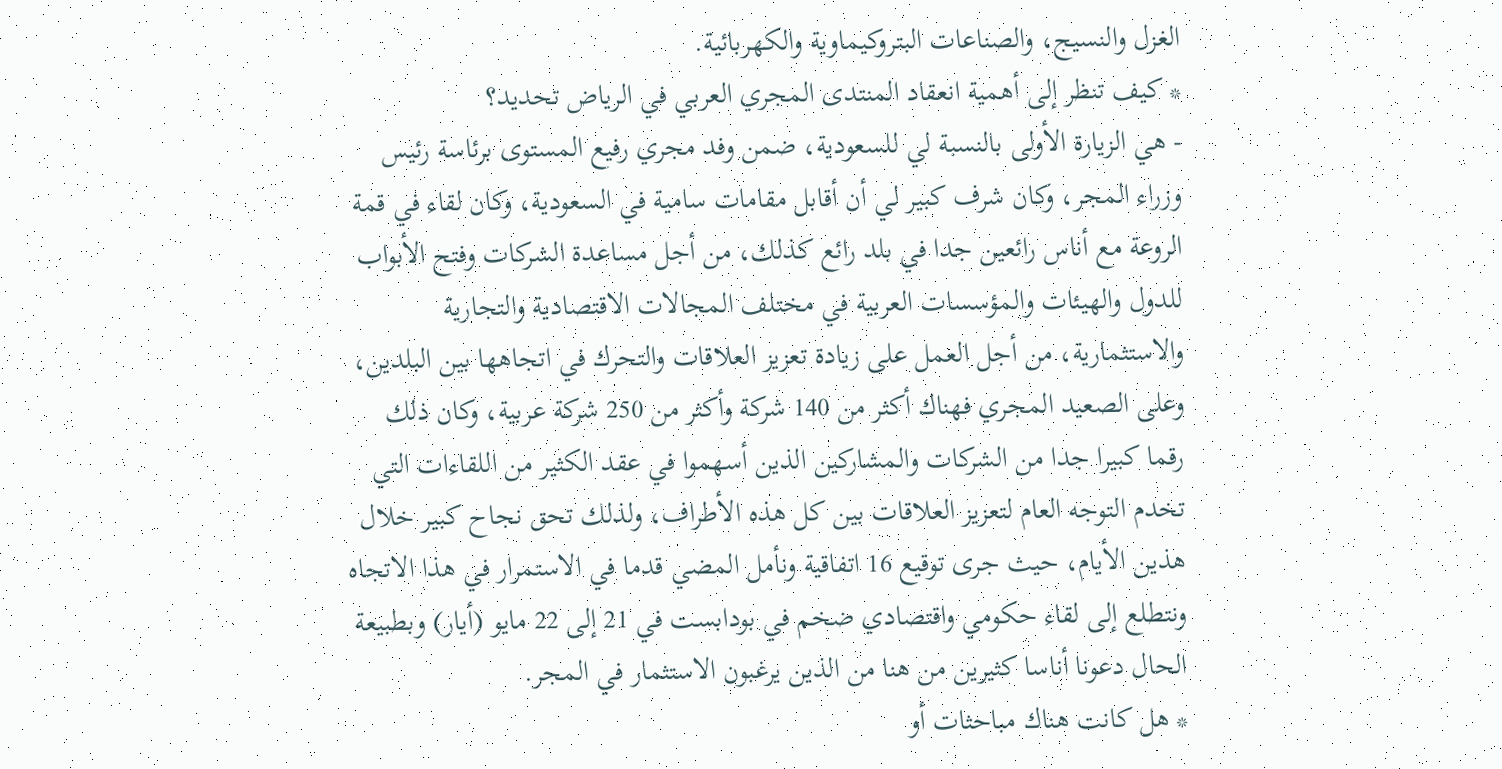الغزل والنسيج، والصناعات البتروكيماوية والكهربائية.
* كيف تنظر إلى أهمية انعقاد المنتدى المجري العربي في الرياض تحديد؟
- هي الزيارة الأولى بالنسبة لي للسعودية، ضمن وفد مجري رفيع المستوى برئاسة رئيس وزراء المجر، وكان شرف كبير لي أن أقابل مقامات سامية في السعودية، وكان لقاء في قمة الروعة مع أناس رائعين جدا في بلد رائع كذلك، من أجل مساعدة الشركات وفتح الأبواب للدول والهيئات والمؤسسات العربية في مختلف المجالات الاقتصادية والتجارية والاستثمارية، من أجل العمل على زيادة تعزيز العلاقات والتحرك في اتجاهها بين البلدين، وعلى الصعيد المجري فهناك أكثر من 140 شركة وأكثر من 250 شركة عربية، وكان ذلك رقما كبيرا جدا من الشركات والمشاركين الذين أسهموا في عقد الكثير من اللقاءات التي تخدم التوجه العام لتعزيز العلاقات بين كل هذه الأطراف، ولذلك تحق نجاح كبير خلال هذين الأيام، حيث جرى توقيع 16 اتفاقية ونأمل المضي قدما في الاستمرار في هذا الاتجاه ونتطلع إلى لقاء حكومي واقتصادي ضخم في بودابست في 21 إلى 22 مايو (أيار) وبطبيعة الحال دعونا أناسا كثيرين من هنا من الذين يرغبون الاستثمار في المجر.
* هل كانت هناك مباحثات أو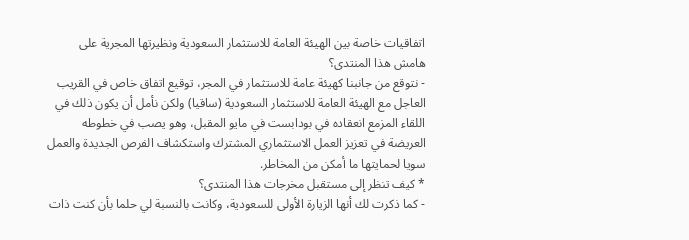اتفاقيات خاصة بين الهيئة العامة للاستثمار السعودية ونظيرتها المجرية على هامش هذا المنتدى؟
- نتوقع من جانبنا كهيئة عامة للاستثمار في المجر، توقيع اتفاق خاص في القريب العاجل مع الهيئة العامة للاستثمار السعودية (ساقيا) ولكن نأمل أن يكون ذلك في اللقاء المزمع انعقاده في بودابست في مايو المقبل، وهو يصب في خطوطه العريضة في تعزيز العمل الاستثماري المشترك واستكشاف الفرص الجديدة والعمل سويا لحمايتها ما أمكن من المخاطر.
* كيف تنظر إلى مستقبل مخرجات هذا المنتدى؟
- كما ذكرت لك أنها الزيارة الأولى للسعودية، وكانت بالنسبة لي حلما بأن كنت ذات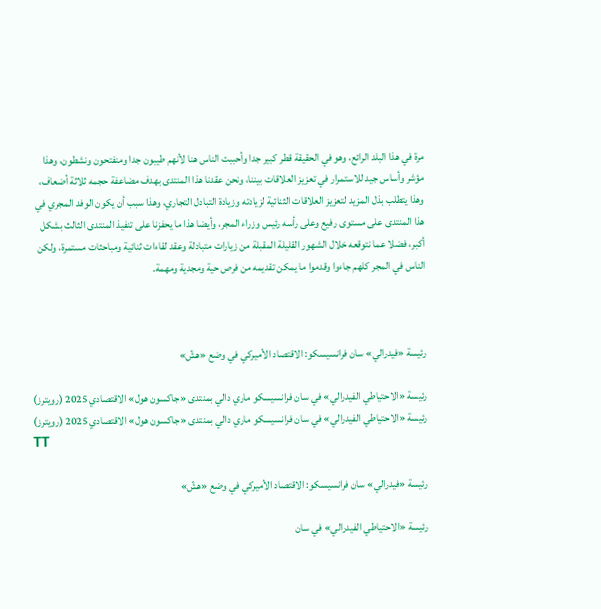مرة في هذا البلد الرائع، وهو في الحقيقة قطر كبير جدا وأحببت الناس هنا لأنهم طيبون جدا ومنفتحون ونشطون، وهذا مؤشر وأساس جيد للاستمرار في تعزيز العلاقات بيننا، ونحن عقدنا هذا المنتدى بهدف مضاعفة حجمه ثلاثة أضعاف، وهذا يتطلب بذل المزيد لتعزيز العلاقات الثنائية لزيادته وزيادة التبادل التجاري، وهذا سبب أن يكون الوفد المجري في هذا المنتدى على مستوى رفيع وعلى رأسه رئيس وزراء المجر، وأيضا هذا ما يحفزنا على تنفيذ المنتدى الثالث بشكل أكبر، فضلا عما نتوقعه خلال الشهور القليلة المقبلة من زيارات متبادلة وعقد لقاءات ثنائية ومباحثات مستمرة، ولكن الناس في المجر كلهم جاءوا وقدموا ما يمكن تقديمه من فرص حية ومجدية ومهمة.



رئيسة «فيدرالي» سان فرانسيسكو: الاقتصاد الأميركي في وضع «هشّ»

رئيسة «الاحتياطي الفيدرالي» في سان فرانسيسكو ماري دالي بمنتدى «جاكسون هول» الاقتصادي 2025 (رويترز)
رئيسة «الاحتياطي الفيدرالي» في سان فرانسيسكو ماري دالي بمنتدى «جاكسون هول» الاقتصادي 2025 (رويترز)
TT

رئيسة «فيدرالي» سان فرانسيسكو: الاقتصاد الأميركي في وضع «هشّ»

رئيسة «الاحتياطي الفيدرالي» في سان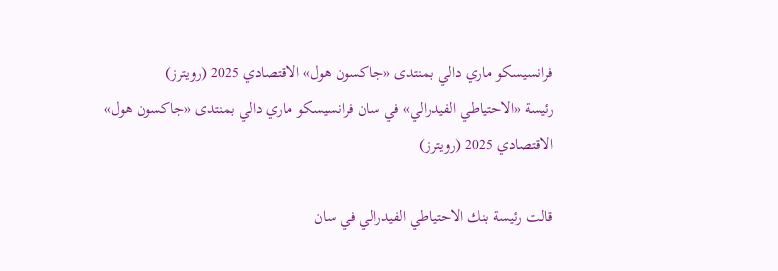فرانسيسكو ماري دالي بمنتدى «جاكسون هول» الاقتصادي 2025 (رويترز)
رئيسة «الاحتياطي الفيدرالي» في سان فرانسيسكو ماري دالي بمنتدى «جاكسون هول» الاقتصادي 2025 (رويترز)

قالت رئيسة بنك الاحتياطي الفيدرالي في سان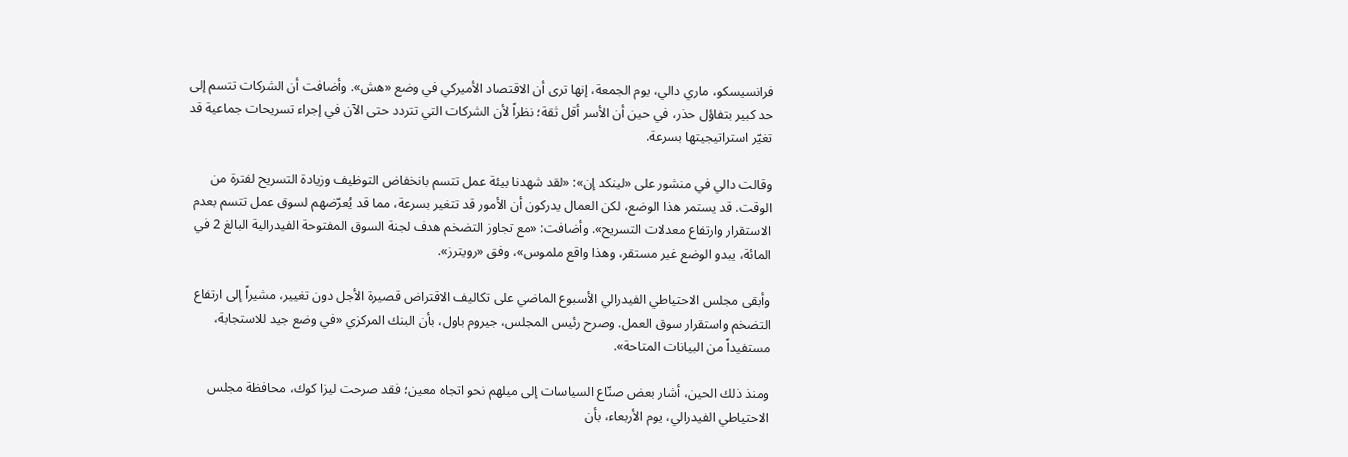فرانسيسكو، ماري دالي، يوم الجمعة، إنها ترى أن الاقتصاد الأميركي في وضع «هش». وأضافت أن الشركات تتسم إلى حد كبير بتفاؤل حذر، في حين أن الأسر أقل ثقة؛ نظراً لأن الشركات التي تتردد حتى الآن في إجراء تسريحات جماعية قد تغيّر استراتيجيتها بسرعة.

وقالت دالي في منشور على «لينكد إن»: «لقد شهدنا بيئة عمل تتسم بانخفاض التوظيف وزيادة التسريح لفترة من الوقت. قد يستمر هذا الوضع، لكن العمال يدركون أن الأمور قد تتغير بسرعة، مما قد يُعرّضهم لسوق عمل تتسم بعدم الاستقرار وارتفاع معدلات التسريح». وأضافت: «مع تجاوز التضخم هدف لجنة السوق المفتوحة الفيدرالية البالغ 2 في المائة، يبدو الوضع غير مستقر، وهذا واقع ملموس»، وفق «رويترز».

وأبقى مجلس الاحتياطي الفيدرالي الأسبوع الماضي على تكاليف الاقتراض قصيرة الأجل دون تغيير، مشيراً إلى ارتفاع التضخم واستقرار سوق العمل. وصرح رئيس المجلس، جيروم باول، بأن البنك المركزي «في وضع جيد للاستجابة، مستفيداً من البيانات المتاحة».

ومنذ ذلك الحين، أشار بعض صنّاع السياسات إلى ميلهم نحو اتجاه معين؛ فقد صرحت ليزا كوك، محافظة مجلس الاحتياطي الفيدرالي، يوم الأربعاء، بأن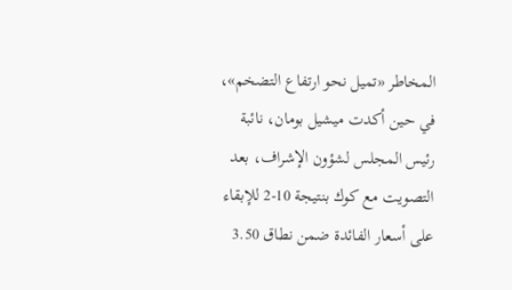المخاطر «تميل نحو ارتفاع التضخم»، في حين أكدت ميشيل بومان، نائبة رئيس المجلس لشؤون الإشراف، بعد التصويت مع كوك بنتيجة 10-2 للإبقاء على أسعار الفائدة ضمن نطاق 3.50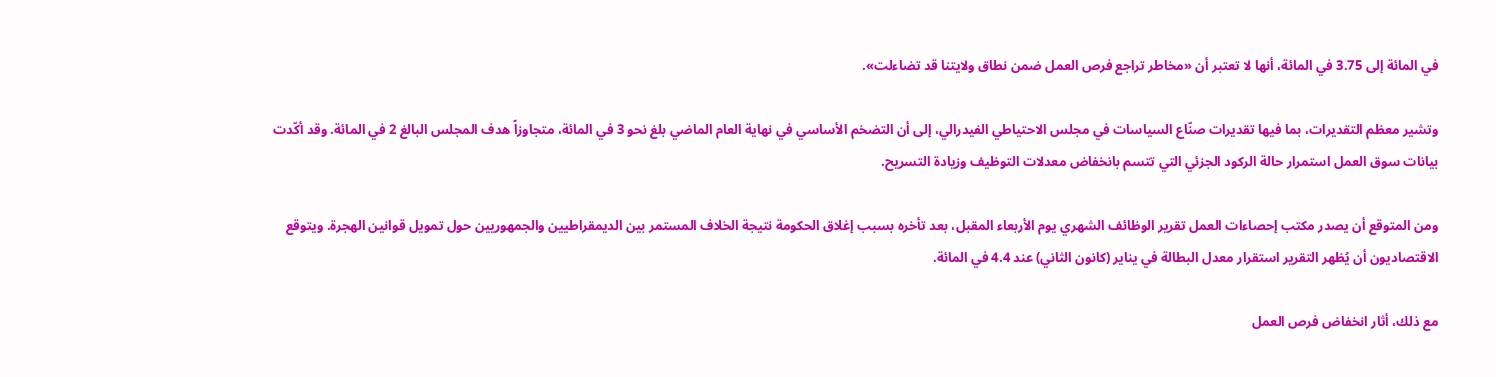في المائة إلى 3.75 في المائة، أنها لا تعتبر أن «مخاطر تراجع فرص العمل ضمن نطاق ولايتنا قد تضاءلت».

وتشير معظم التقديرات، بما فيها تقديرات صنّاع السياسات في مجلس الاحتياطي الفيدرالي، إلى أن التضخم الأساسي في نهاية العام الماضي بلغ نحو 3 في المائة، متجاوزاً هدف المجلس البالغ 2 في المائة. وقد أكّدت بيانات سوق العمل استمرار حالة الركود الجزئي التي تتسم بانخفاض معدلات التوظيف وزيادة التسريح.

ومن المتوقع أن يصدر مكتب إحصاءات العمل تقرير الوظائف الشهري يوم الأربعاء المقبل، بعد تأخره بسبب إغلاق الحكومة نتيجة الخلاف المستمر بين الديمقراطيين والجمهوريين حول تمويل قوانين الهجرة. ويتوقع الاقتصاديون أن يُظهر التقرير استقرار معدل البطالة في يناير (كانون الثاني) عند 4.4 في المائة.

مع ذلك، أثار انخفاض فرص العمل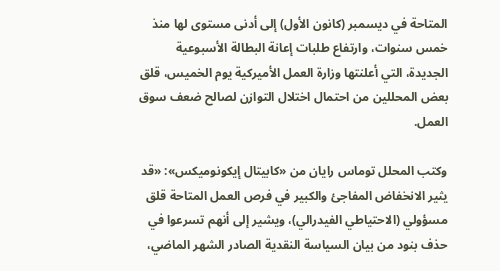المتاحة في ديسمبر (كانون الأول) إلى أدنى مستوى لها منذ خمس سنوات، وارتفاع طلبات إعانة البطالة الأسبوعية الجديدة، التي أعلنتها وزارة العمل الأميركية يوم الخميس، قلق بعض المحللين من احتمال اختلال التوازن لصالح ضعف سوق العمل.

وكتب المحلل توماس رايان من «كابيتال إيكونوميكس»: «قد يثير الانخفاض المفاجئ والكبير في فرص العمل المتاحة قلق مسؤولي (الاحتياطي الفيدرالي)، ويشير إلى أنهم تسرعوا في حذف بنود من بيان السياسة النقدية الصادر الشهر الماضي،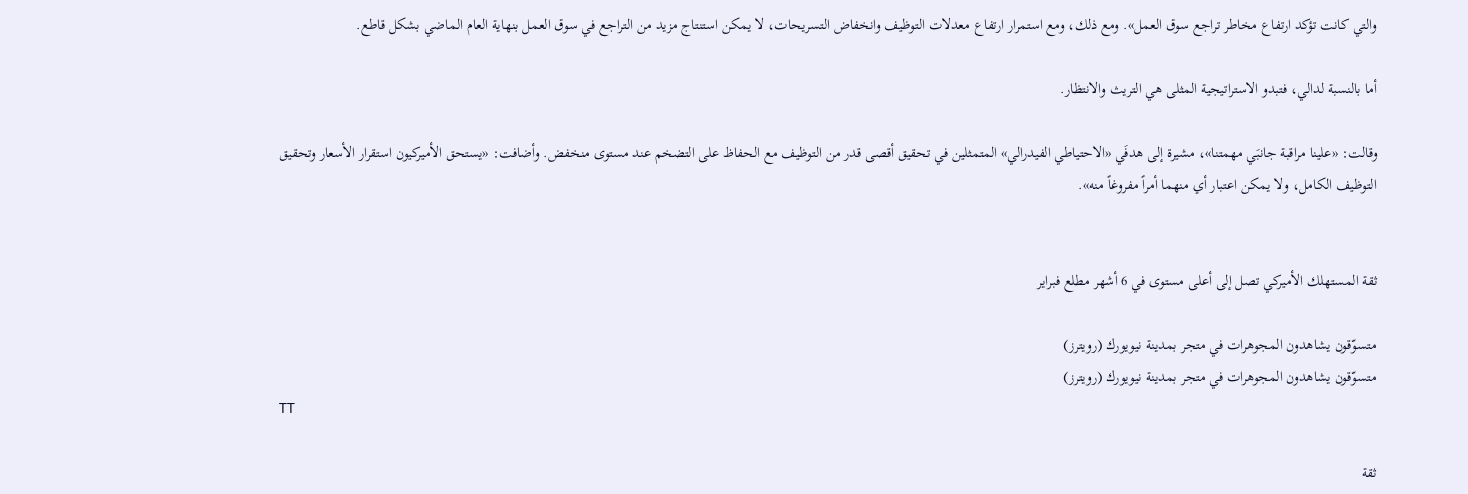والتي كانت تؤكد ارتفاع مخاطر تراجع سوق العمل». ومع ذلك، ومع استمرار ارتفاع معدلات التوظيف وانخفاض التسريحات، لا يمكن استنتاج مزيد من التراجع في سوق العمل بنهاية العام الماضي بشكل قاطع.

أما بالنسبة لدالي، فتبدو الاستراتيجية المثلى هي التريث والانتظار.

وقالت: «علينا مراقبة جانبَي مهمتنا»، مشيرة إلى هدفَي «الاحتياطي الفيدرالي» المتمثلين في تحقيق أقصى قدر من التوظيف مع الحفاظ على التضخم عند مستوى منخفض. وأضافت: «يستحق الأميركيون استقرار الأسعار وتحقيق التوظيف الكامل، ولا يمكن اعتبار أي منهما أمراً مفروغاً منه».


ثقة المستهلك الأميركي تصل إلى أعلى مستوى في 6 أشهر مطلع فبراير

متسوّقون يشاهدون المجوهرات في متجر بمدينة نيويورك (رويترز)
متسوّقون يشاهدون المجوهرات في متجر بمدينة نيويورك (رويترز)
TT

ثقة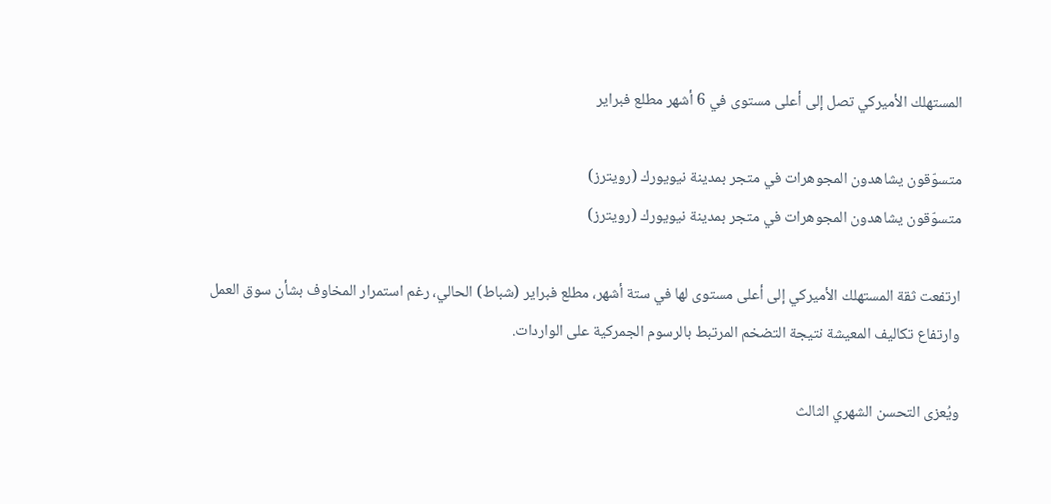المستهلك الأميركي تصل إلى أعلى مستوى في 6 أشهر مطلع فبراير

متسوّقون يشاهدون المجوهرات في متجر بمدينة نيويورك (رويترز)
متسوّقون يشاهدون المجوهرات في متجر بمدينة نيويورك (رويترز)

ارتفعت ثقة المستهلك الأميركي إلى أعلى مستوى لها في ستة أشهر، مطلع فبراير (شباط) الحالي، رغم استمرار المخاوف بشأن سوق العمل وارتفاع تكاليف المعيشة نتيجة التضخم المرتبط بالرسوم الجمركية على الواردات.

ويُعزى التحسن الشهري الثالث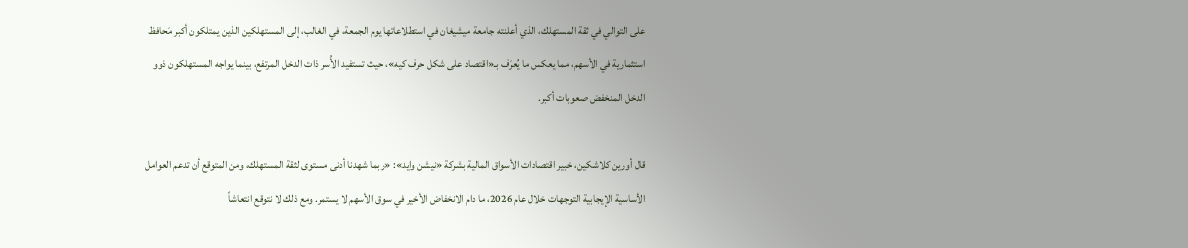على التوالي في ثقة المستهلك، الذي أعلنته جامعة ميشيغان في استطلاعاتها يوم الجمعة، في الغالب، إلى المستهلكين الذين يمتلكون أكبر مَحافظ استثمارية في الأسهم، مما يعكس ما يُعرَف بـ«اقتصاد على شكل حرف كيه»، حيث تستفيد الأُسر ذات الدخل المرتفع، بينما يواجه المستهلكون ذوو الدخل المنخفض صعوبات أكبر.

قال أورين كلاشكين، خبير اقتصادات الأسواق المالية بشركة «نيشن وايد»: «ربما شهدنا أدنى مستوى لثقة المستهلك، ومن المتوقع أن تدعم العوامل الأساسية الإيجابية التوجهات خلال عام 2026، ما دام الانخفاض الأخير في سوق الأسهم لا يستمر. ومع ذلك لا نتوقع انتعاشاً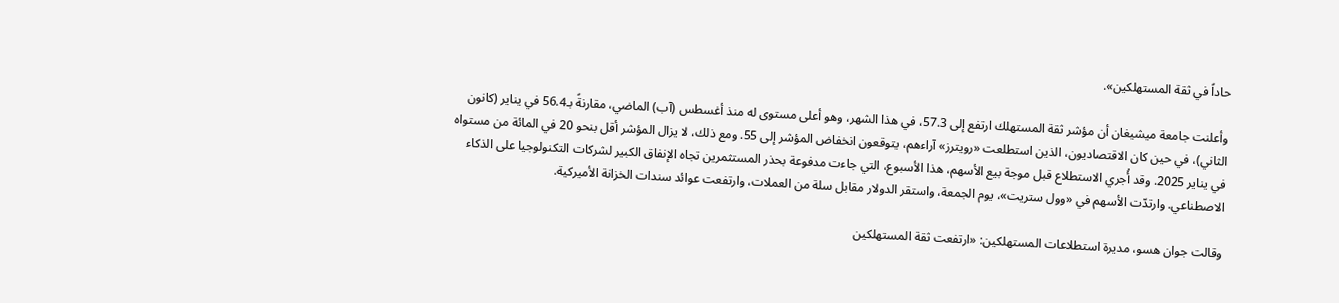حاداً في ثقة المستهلكين».

وأعلنت جامعة ميشيغان أن مؤشر ثقة المستهلك ارتفع إلى 57.3، في هذا الشهر، وهو أعلى مستوى له منذ أغسطس (آب) الماضي، مقارنةً بـ56.4 في يناير (كانون الثاني)، في حين كان الاقتصاديون، الذين استطلعت «رويترز» آراءهم، يتوقعون انخفاض المؤشر إلى 55. ومع ذلك، لا يزال المؤشر أقل بنحو 20 في المائة من مستواه في يناير 2025. وقد أُجري الاستطلاع قبل موجة بيع الأسهم، هذا الأسبوع، التي جاءت مدفوعة بحذر المستثمرين تجاه الإنفاق الكبير لشركات التكنولوجيا على الذكاء الاصطناعي. وارتدّت الأسهم في «وول ستريت»، يوم الجمعة، واستقر الدولار مقابل سلة من العملات، وارتفعت عوائد سندات الخزانة الأميركية.

وقالت جوان هسو، مديرة استطلاعات المستهلكين: «ارتفعت ثقة المستهلكين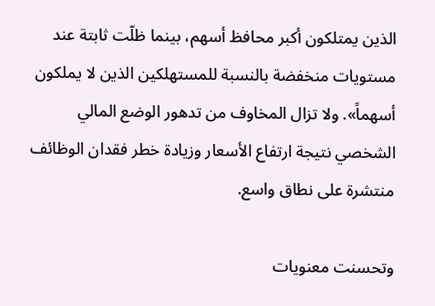الذين يمتلكون أكبر محافظ أسهم، بينما ظلّت ثابتة عند مستويات منخفضة بالنسبة للمستهلكين الذين لا يملكون أسهماً». ولا تزال المخاوف من تدهور الوضع المالي الشخصي نتيجة ارتفاع الأسعار وزيادة خطر فقدان الوظائف منتشرة على نطاق واسع.

وتحسنت معنويات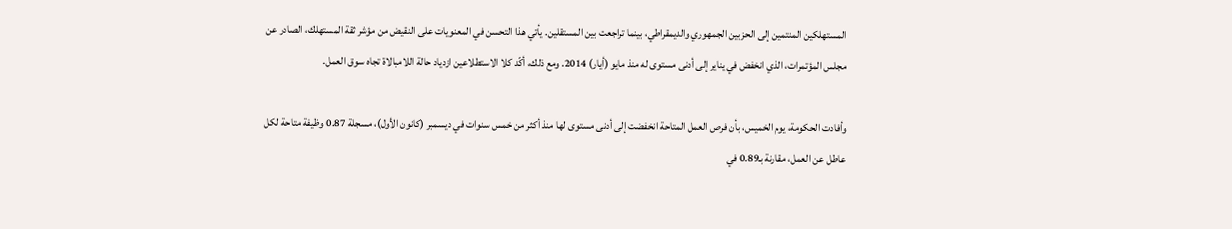المستهلكين المنتمين إلى الحزبين الجمهوري والديمقراطي، بينما تراجعت بين المستقلين. يأتي هذا التحسن في المعنويات على النقيض من مؤشر ثقة المستهلك، الصادر عن مجلس المؤتمرات، الذي انخفض في يناير إلى أدنى مستوى له منذ مايو (أيار) 2014. ومع ذلك، أكّد كلا الاستطلاعين ازدياد حالة اللامبالاة تجاه سوق العمل.

وأفادت الحكومة، يوم الخميس، بأن فرص العمل المتاحة انخفضت إلى أدنى مستوى لها منذ أكثر من خمس سنوات في ديسمبر (كانون الأول)، مسجلة 0.87 وظيفة متاحة لكل عاطل عن العمل، مقارنة بـ0.89 في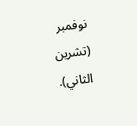نوفمبر (تشرين الثاني).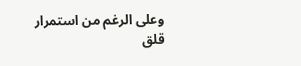وعلى الرغم من استمرار قلق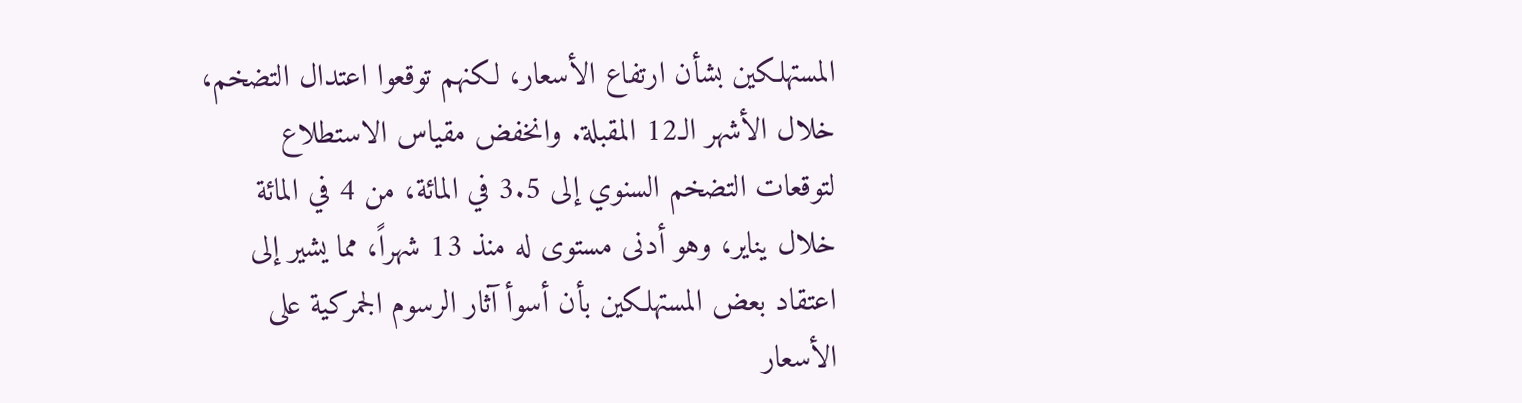المستهلكين بشأن ارتفاع الأسعار، لكنهم توقعوا اعتدال التضخم، خلال الأشهر الـ12 المقبلة. وانخفض مقياس الاستطلاع لتوقعات التضخم السنوي إلى 3.5 في المائة، من 4 في المائة خلال يناير، وهو أدنى مستوى له منذ 13 شهراً، مما يشير إلى اعتقاد بعض المستهلكين بأن أسوأ آثار الرسوم الجمركية على الأسعار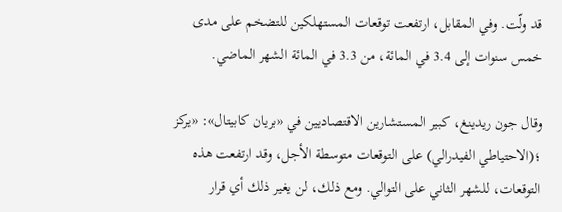قد ولّت. وفي المقابل، ارتفعت توقعات المستهلكين للتضخم على مدى خمس سنوات إلى 3.4 في المائة، من 3.3 في المائة الشهر الماضي.

وقال جون ريدينغ، كبير المستشارين الاقتصاديين في «بريان كابيتال»: «يركز ؛(الاحتياطي الفيدرالي) على التوقعات متوسطة الأجل، وقد ارتفعت هذه التوقعات، للشهر الثاني على التوالي. ومع ذلك، لن يغير ذلك أي قرار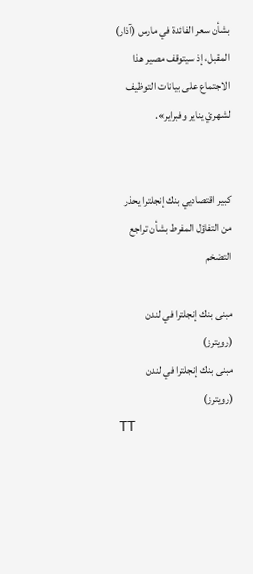بشأن سعر الفائدة في مارس (آذار) المقبل، إذ سيتوقف مصير هذا الاجتماع على بيانات التوظيف لشهريْ يناير وفبراير».


كبير اقتصاديي بنك إنجلترا يحذر من التفاؤل المفرط بشأن تراجع التضخم

مبنى بنك إنجلترا في لندن (رويترز)
مبنى بنك إنجلترا في لندن (رويترز)
TT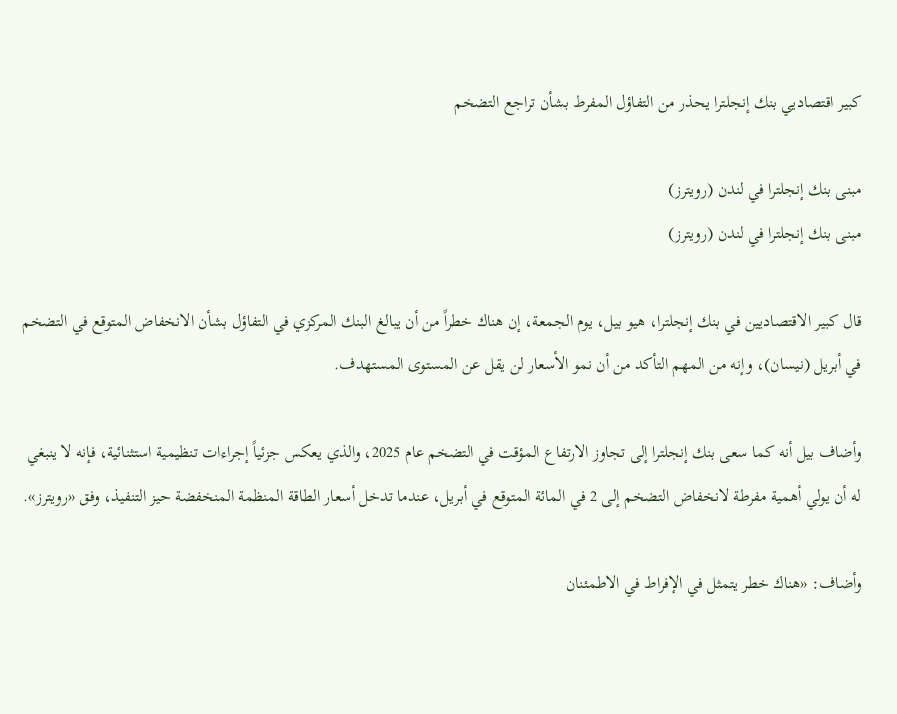كبير اقتصاديي بنك إنجلترا يحذر من التفاؤل المفرط بشأن تراجع التضخم

مبنى بنك إنجلترا في لندن (رويترز)
مبنى بنك إنجلترا في لندن (رويترز)

قال كبير الاقتصاديين في بنك إنجلترا، هيو بيل، يوم الجمعة، إن هناك خطراً من أن يبالغ البنك المركزي في التفاؤل بشأن الانخفاض المتوقع في التضخم في أبريل (نيسان)، وإنه من المهم التأكد من أن نمو الأسعار لن يقل عن المستوى المستهدف.

وأضاف بيل أنه كما سعى بنك إنجلترا إلى تجاوز الارتفاع المؤقت في التضخم عام 2025، والذي يعكس جزئياً إجراءات تنظيمية استثنائية، فإنه لا ينبغي له أن يولي أهمية مفرطة لانخفاض التضخم إلى 2 في المائة المتوقع في أبريل، عندما تدخل أسعار الطاقة المنظمة المنخفضة حيز التنفيذ، وفق «رويترز».

وأضاف: «هناك خطر يتمثل في الإفراط في الاطمئنان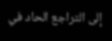إلى التراجع الحاد في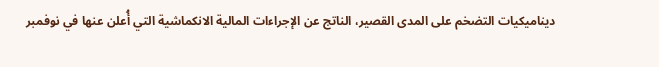ديناميكيات التضخم على المدى القصير، الناتج عن الإجراءات المالية الانكماشية التي أُعلن عنها في نوفمبر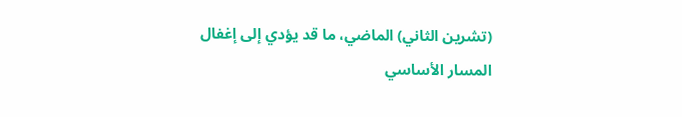(تشرين الثاني) الماضي، ما قد يؤدي إلى إغفال المسار الأساسي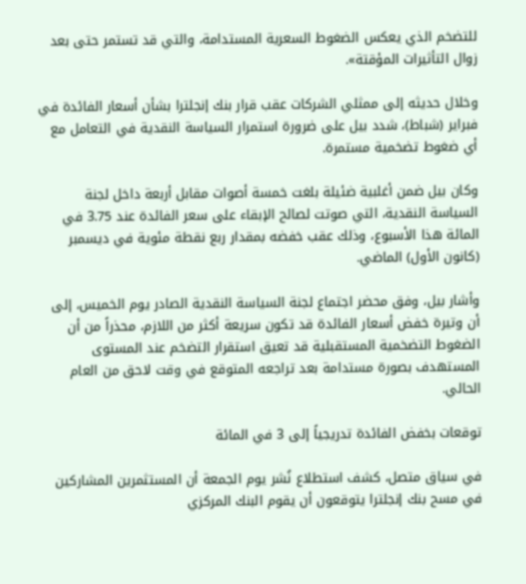للتضخم الذي يعكس الضغوط السعرية المستدامة، والتي قد تستمر حتى بعد زوال التأثيرات المؤقتة».

وخلال حديثه إلى ممثلي الشركات عقب قرار بنك إنجلترا بشأن أسعار الفائدة في فبراير (شباط)، شدد بيل على ضرورة استمرار السياسة النقدية في التعامل مع أي ضغوط تضخمية مستمرة.

وكان بيل ضمن أغلبية ضئيلة بلغت خمسة أصوات مقابل أربعة داخل لجنة السياسة النقدية، التي صوتت لصالح الإبقاء على سعر الفائدة عند 3.75 في المائة هذا الأسبوع، وذلك عقب خفضه بمقدار ربع نقطة مئوية في ديسمبر (كانون الأول) الماضي.

وأشار بيل، وفق محضر اجتماع لجنة السياسة النقدية الصادر يوم الخميس، إلى أن وتيرة خفض أسعار الفائدة قد تكون سريعة أكثر من اللازم، محذراً من أن الضغوط التضخمية المستقبلية قد تعيق استقرار التضخم عند المستوى المستهدف بصورة مستدامة بعد تراجعه المتوقع في وقت لاحق من العام الحالي.

توقعات بخفض الفائدة تدريجياً إلى 3 في المائة

في سياق متصل، كشف استطلاع نُشر يوم الجمعة أن المستثمرين المشاركين في مسح بنك إنجلترا يتوقعون أن يقوم البنك المركزي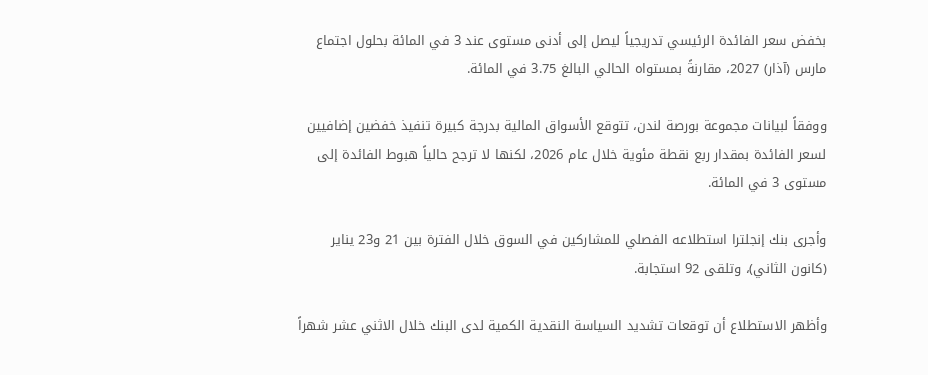بخفض سعر الفائدة الرئيسي تدريجياً ليصل إلى أدنى مستوى عند 3 في المائة بحلول اجتماع مارس (آذار) 2027، مقارنةً بمستواه الحالي البالغ 3.75 في المائة.

ووفقاً لبيانات مجموعة بورصة لندن، تتوقع الأسواق المالية بدرجة كبيرة تنفيذ خفضين إضافيين لسعر الفائدة بمقدار ربع نقطة مئوية خلال عام 2026، لكنها لا ترجح حالياً هبوط الفائدة إلى مستوى 3 في المائة.

وأجرى بنك إنجلترا استطلاعه الفصلي للمشاركين في السوق خلال الفترة بين 21 و23 يناير (كانون الثاني)، وتلقى 92 استجابة.

وأظهر الاستطلاع أن توقعات تشديد السياسة النقدية الكمية لدى البنك خلال الاثني عشر شهراً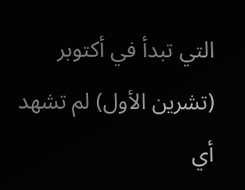التي تبدأ في أكتوبر (تشرين الأول) لم تشهد أي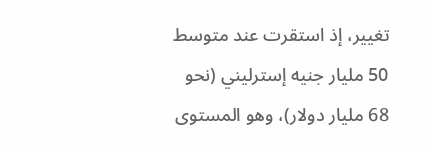تغيير، إذ استقرت عند متوسط 50 مليار جنيه إسترليني (نحو 68 مليار دولار)، وهو المستوى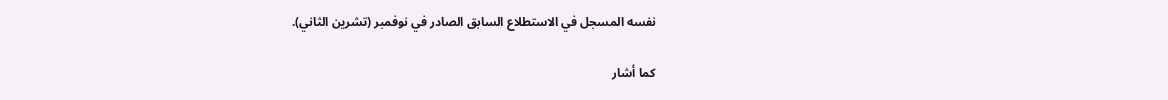نفسه المسجل في الاستطلاع السابق الصادر في نوفمبر (تشرين الثاني).

كما أشار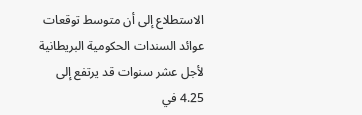الاستطلاع إلى أن متوسط توقعات عوائد السندات الحكومية البريطانية لأجل عشر سنوات قد يرتفع إلى 4.25 في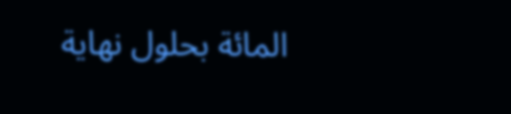المائة بحلول نهاية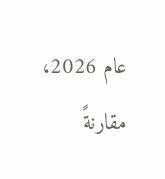عام 2026، مقارنةً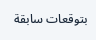بتوقعات سابقة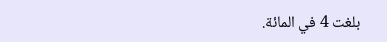بلغت 4 في المائة.